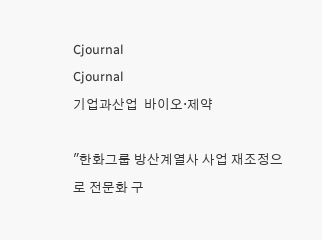Cjournal
Cjournal
기업과산업  바이오·제약

"한화그룹 방산계열사 사업 재조정으로 전문화 구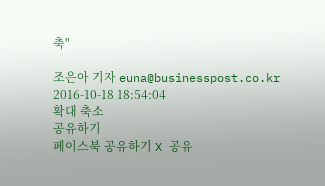축"

조은아 기자 euna@businesspost.co.kr 2016-10-18 18:54:04
확대 축소
공유하기
페이스북 공유하기 X 공유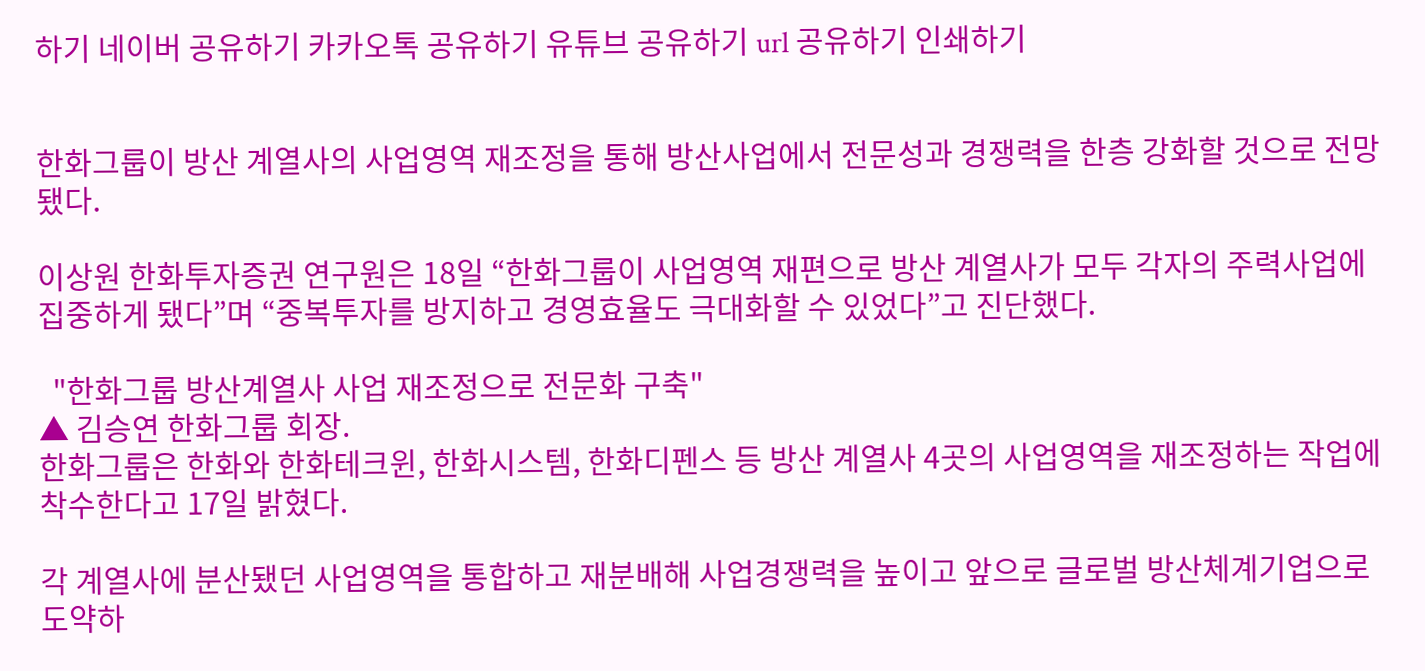하기 네이버 공유하기 카카오톡 공유하기 유튜브 공유하기 url 공유하기 인쇄하기


한화그룹이 방산 계열사의 사업영역 재조정을 통해 방산사업에서 전문성과 경쟁력을 한층 강화할 것으로 전망됐다.

이상원 한화투자증권 연구원은 18일 “한화그룹이 사업영역 재편으로 방산 계열사가 모두 각자의 주력사업에 집중하게 됐다”며 “중복투자를 방지하고 경영효율도 극대화할 수 있었다”고 진단했다.

  "한화그룹 방산계열사 사업 재조정으로 전문화 구축"
▲ 김승연 한화그룹 회장.
한화그룹은 한화와 한화테크윈, 한화시스템, 한화디펜스 등 방산 계열사 4곳의 사업영역을 재조정하는 작업에 착수한다고 17일 밝혔다.

각 계열사에 분산됐던 사업영역을 통합하고 재분배해 사업경쟁력을 높이고 앞으로 글로벌 방산체계기업으로 도약하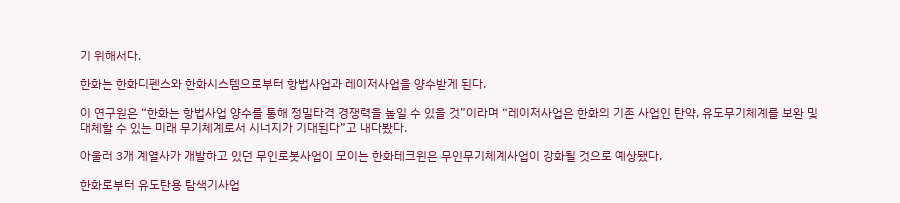기 위해서다.

한화는 한화디펜스와 한화시스템으로부터 항법사업과 레이저사업을 양수받게 된다.

이 연구원은 “한화는 항법사업 양수를 통해 정밀타격 경쟁력을 높일 수 있을 것”이라며 “레이저사업은 한화의 기존 사업인 탄약, 유도무기체계를 보완 및 대체할 수 있는 미래 무기체계로서 시너지가 기대된다”고 내다봤다.

아울러 3개 계열사가 개발하고 있던 무인로봇사업이 모이는 한화테크윈은 무인무기체계사업이 강화될 것으로 예상됐다.

한화로부터 유도탄용 탐색기사업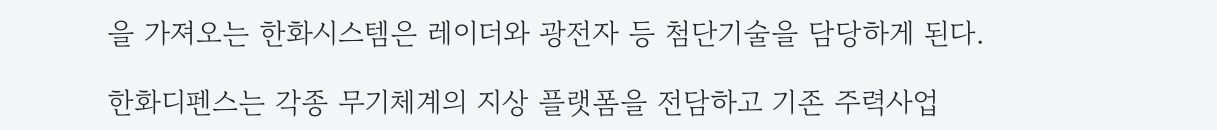을 가져오는 한화시스템은 레이더와 광전자 등 첨단기술을 담당하게 된다.

한화디펜스는 각종 무기체계의 지상 플랫폼을 전담하고 기존 주력사업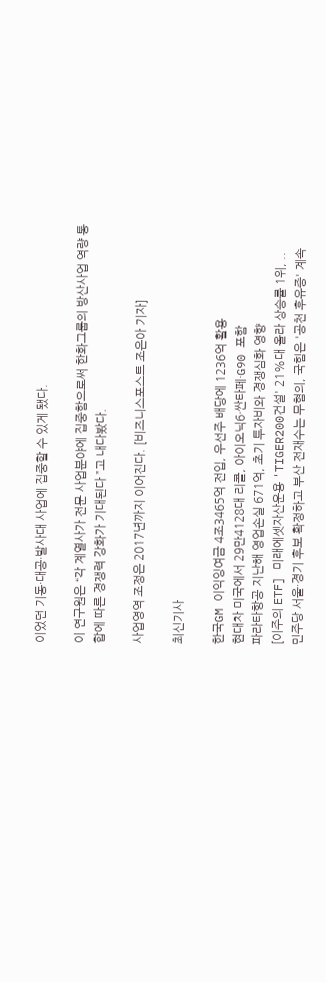이었던 기동·대공·발사대 사업에 집중할 수 있게 됐다.

이 연구원은 “각 계열사가 전문 사업분야에 집중함으로써 한화그룹의 방산사업 역량 통합에 따른 경쟁력 강화가 기대된다 ”고 내다봤다.

사업영역 조정은 2017년까지 이어진다. [비즈니스포스트 조은아 기자]

최신기사

한국GM 이익잉여금 4조3465억 전입, 우선주 배당에 1236억 활용
현대차 미국에서 29만4128대 리콜, 아이오닉6·싼타페·G90 포함
파라타항공 지난해 영업손실 671억, 초기 투자비와 경쟁심화 영향
[이주의 ETF] 미래에셋자산운용 'TIGER200건설' 21%대 올라 상승률 1위, ..
민주당 서울·경기 후보 확정하고 부산 전재수는 무혐의, 국힘은 '공천 후유증' 계속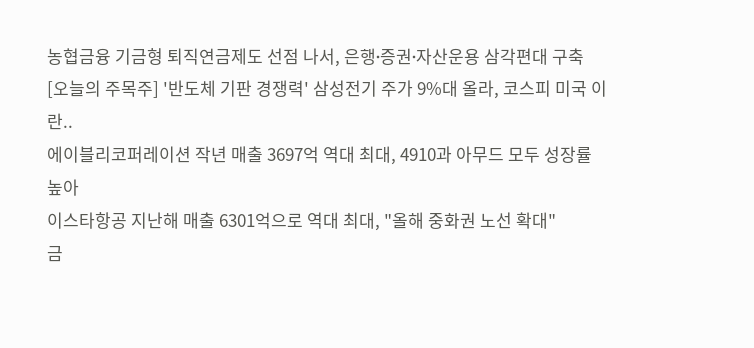농협금융 기금형 퇴직연금제도 선점 나서, 은행ᐧ증권ᐧ자산운용 삼각편대 구축
[오늘의 주목주] '반도체 기판 경쟁력' 삼성전기 주가 9%대 올라, 코스피 미국 이란..
에이블리코퍼레이션 작년 매출 3697억 역대 최대, 4910과 아무드 모두 성장률 높아
이스타항공 지난해 매출 6301억으로 역대 최대, "올해 중화권 노선 확대"
금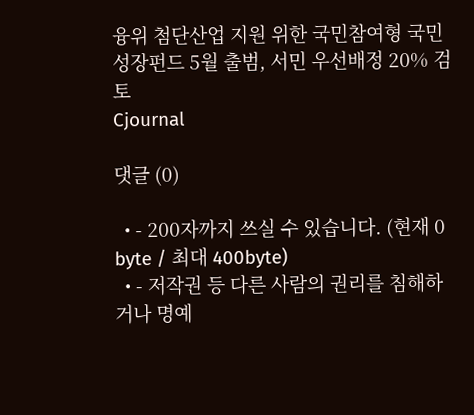융위 첨단산업 지원 위한 국민참여형 국민성장펀드 5월 출범, 서민 우선배정 20% 검토
Cjournal

댓글 (0)

  • - 200자까지 쓰실 수 있습니다. (현재 0 byte / 최대 400byte)
  • - 저작권 등 다른 사람의 권리를 침해하거나 명예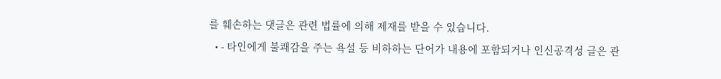를 훼손하는 댓글은 관련 법률에 의해 제재를 받을 수 있습니다.
  • - 타인에게 불쾌감을 주는 욕설 등 비하하는 단어가 내용에 포함되거나 인신공격성 글은 관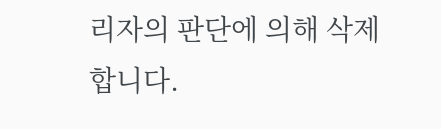리자의 판단에 의해 삭제 합니다.